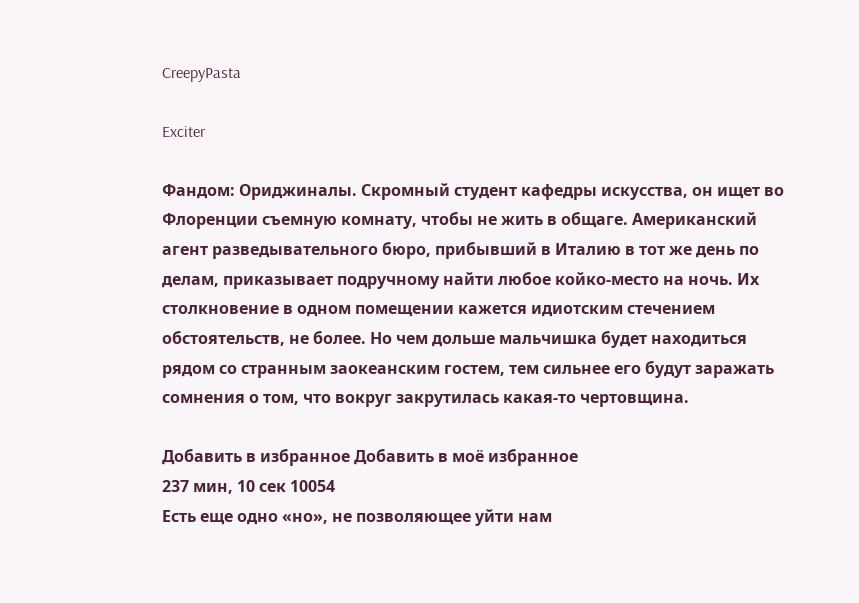CreepyPasta

Exciter

Фандом: Ориджиналы. Скромный студент кафедры искусства, он ищет во Флоренции съемную комнату, чтобы не жить в общаге. Американский агент разведывательного бюро, прибывший в Италию в тот же день по делам, приказывает подручному найти любое койко-место на ночь. Их столкновение в одном помещении кажется идиотским стечением обстоятельств, не более. Но чем дольше мальчишка будет находиться рядом со странным заокеанским гостем, тем сильнее его будут заражать сомнения о том, что вокруг закрутилась какая-то чертовщина.

Добавить в избранное Добавить в моё избранное
237 мин, 10 сек 10054
Есть еще одно «но», не позволяющее уйти нам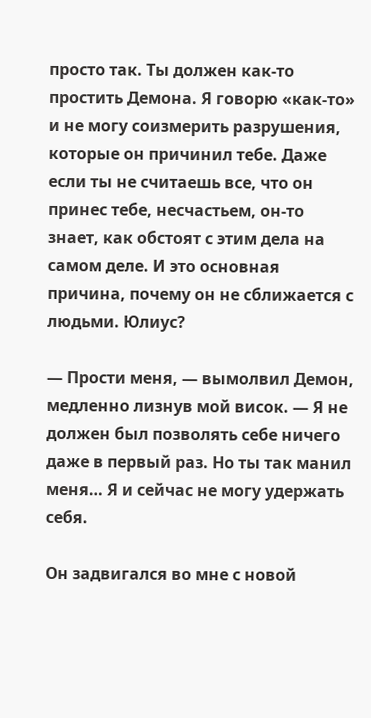просто так. Ты должен как-то простить Демона. Я говорю «как-то» и не могу соизмерить разрушения, которые он причинил тебе. Даже если ты не считаешь все, что он принес тебе, несчастьем, он-то знает, как обстоят с этим дела на самом деле. И это основная причина, почему он не сближается с людьми. Юлиус?

— Прости меня, — вымолвил Демон, медленно лизнув мой висок. — Я не должен был позволять себе ничего даже в первый раз. Но ты так манил меня… Я и сейчас не могу удержать себя.

Он задвигался во мне с новой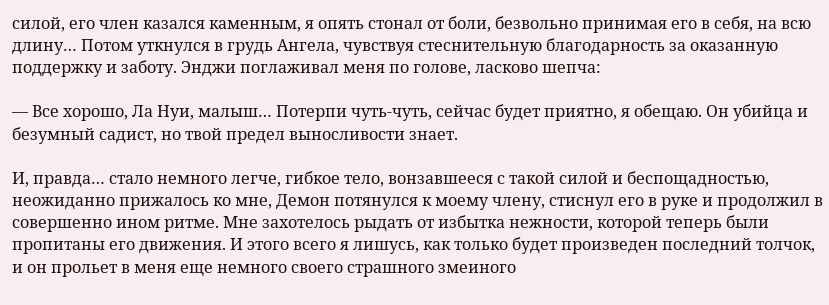силой, его член казался каменным, я опять стонал от боли, безвольно принимая его в себя, на всю длину… Потом уткнулся в грудь Ангела, чувствуя стеснительную благодарность за оказанную поддержку и заботу. Энджи поглаживал меня по голове, ласково шепча:

— Все хорошо, Ла Нуи, малыш… Потерпи чуть-чуть, сейчас будет приятно, я обещаю. Он убийца и безумный садист, но твой предел выносливости знает.

И, правда… стало немного легче, гибкое тело, вонзавшееся с такой силой и беспощадностью, неожиданно прижалось ко мне, Демон потянулся к моему члену, стиснул его в руке и продолжил в совершенно ином ритме. Мне захотелось рыдать от избытка нежности, которой теперь были пропитаны его движения. И этого всего я лишусь, как только будет произведен последний толчок, и он прольет в меня еще немного своего страшного змеиного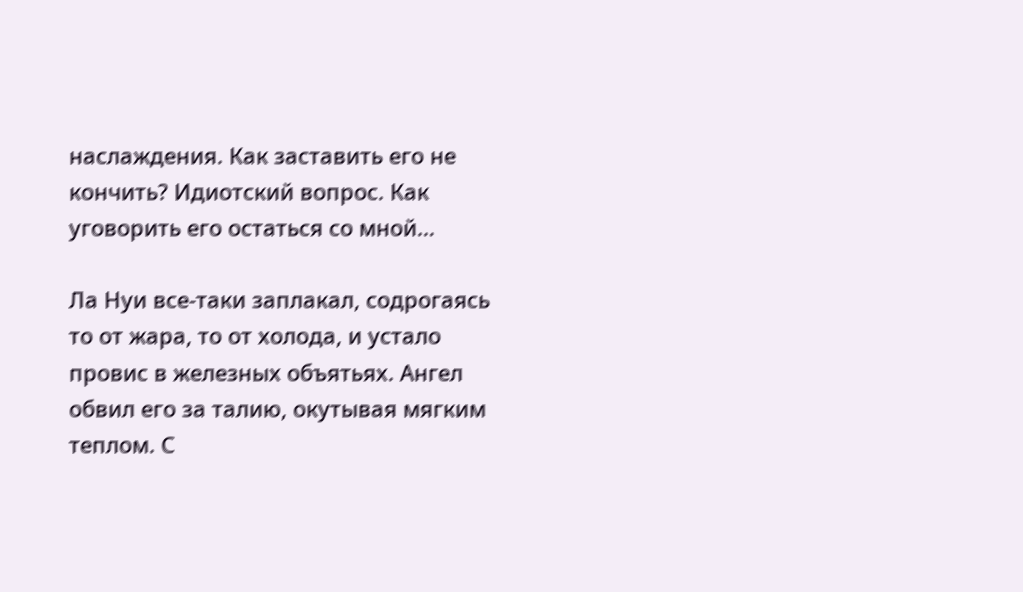наслаждения. Как заставить его не кончить? Идиотский вопрос. Как уговорить его остаться со мной…

Ла Нуи все-таки заплакал, содрогаясь то от жара, то от холода, и устало провис в железных объятьях. Ангел обвил его за талию, окутывая мягким теплом. С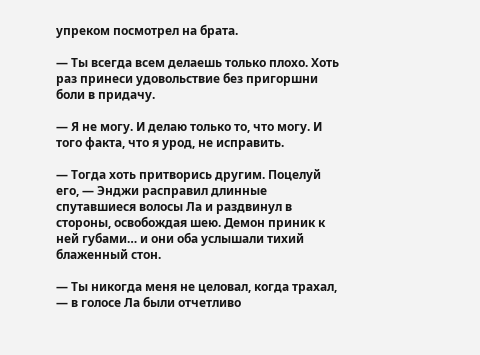упреком посмотрел на брата.

— Ты всегда всем делаешь только плохо. Хоть раз принеси удовольствие без пригоршни боли в придачу.

— Я не могу. И делаю только то, что могу. И того факта, что я урод, не исправить.

— Тогда хоть притворись другим. Поцелуй его, — Энджи расправил длинные спутавшиеся волосы Ла и раздвинул в стороны, освобождая шею. Демон приник к ней губами… и они оба услышали тихий блаженный стон.

— Ты никогда меня не целовал, когда трахал, — в голосе Ла были отчетливо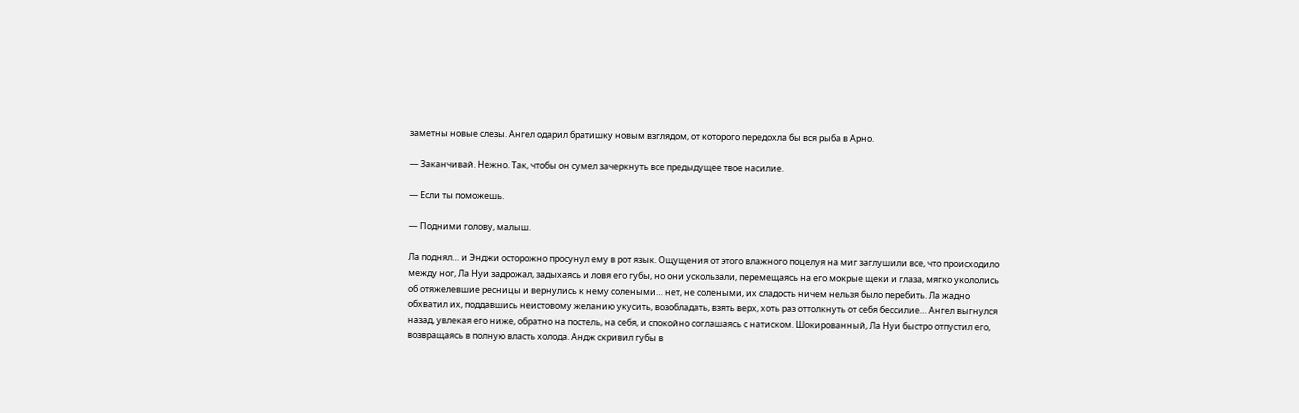заметны новые слезы. Ангел одарил братишку новым взглядом, от которого передохла бы вся рыба в Арно.

— Заканчивай. Нежно. Так, чтобы он сумел зачеркнуть все предыдущее твое насилие.

— Если ты поможешь.

— Подними голову, малыш.

Ла поднял… и Энджи осторожно просунул ему в рот язык. Ощущения от этого влажного поцелуя на миг заглушили все, что происходило между ног, Ла Нуи задрожал, задыхаясь и ловя его губы, но они ускользали, перемещаясь на его мокрые щеки и глаза, мягко укололись об отяжелевшие ресницы и вернулись к нему солеными… нет, не солеными, их сладость ничем нельзя было перебить. Ла жадно обхватил их, поддавшись неистовому желанию укусить, возобладать, взять верх, хоть раз оттолкнуть от себя бессилие… Ангел выгнулся назад, увлекая его ниже, обратно на постель, на себя, и спокойно соглашаясь с натиском. Шокированный, Ла Нуи быстро отпустил его, возвращаясь в полную власть холода. Андж скривил губы в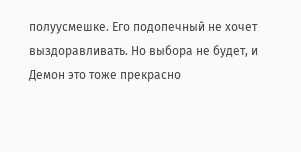полуусмешке. Его подопечный не хочет выздоравливать. Но выбора не будет, и Демон это тоже прекрасно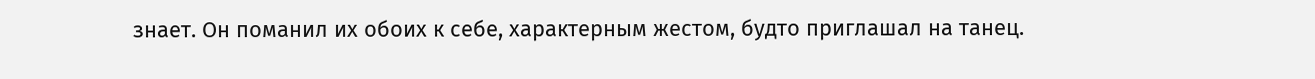знает. Он поманил их обоих к себе, характерным жестом, будто приглашал на танец.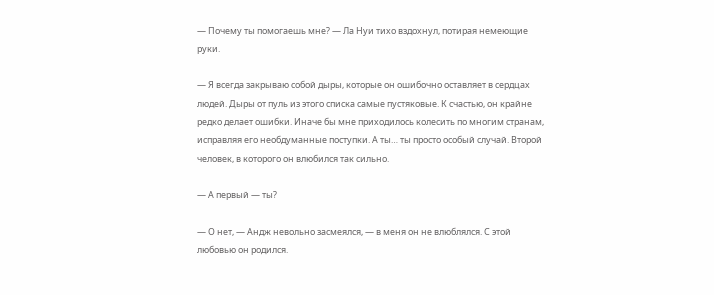— Почему ты помогаешь мне? — Ла Нуи тихо вздохнул, потирая немеющие руки.

— Я всегда закрываю собой дыры, которые он ошибочно оставляет в сердцах людей. Дыры от пуль из этого списка самые пустяковые. К счастью, он крайне редко делает ошибки. Иначе бы мне приходилось колесить по многим странам, исправляя его необдуманные поступки. А ты… ты просто особый случай. Второй человек, в которого он влюбился так сильно.

— А первый — ты?

— О нет, — Андж невольно засмеялся, — в меня он не влюблялся. С этой любовью он родился.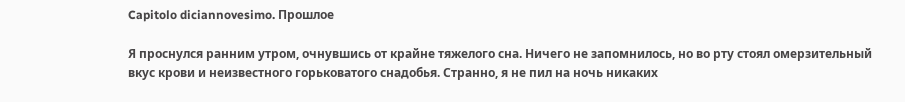Capitolo diciannovesimo. Прошлое

Я проснулся ранним утром, очнувшись от крайне тяжелого сна. Ничего не запомнилось, но во рту стоял омерзительный вкус крови и неизвестного горьковатого снадобья. Странно, я не пил на ночь никаких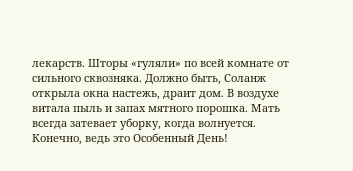лекарств. Шторы «гуляли» по всей комнате от сильного сквозняка. Должно быть, Соланж открыла окна настежь, драит дом. В воздухе витала пыль и запах мятного порошка. Мать всегда затевает уборку, когда волнуется. Конечно, ведь это Особенный День!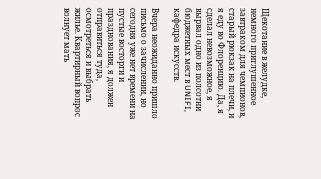Щекотание в желудке, немного приглушенное завтраком для чемпионов, старый рюкзак на плечи, и я еду во Флоренцию. Да, я сделал невозможное, я вырвал одно из полсотни бюджетных мест в UNIFI, кафедра искусств.

Вчера неожиданно пришло письмо о зачислении, но сегодня уже нет времени на пустые восторги и празднования, я должен отправиться туда, осмотреться и выбрать жилье. Квартирный вопрос волнует мать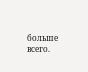больше всего.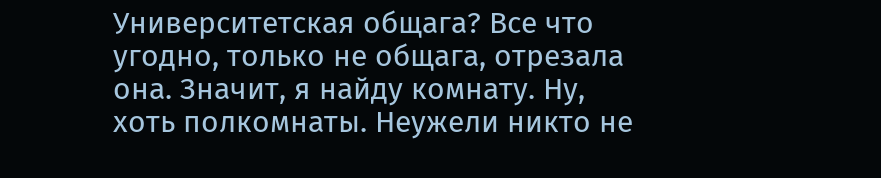Университетская общага? Все что угодно, только не общага, отрезала она. Значит, я найду комнату. Ну, хоть полкомнаты. Неужели никто не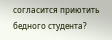согласится приютить бедного студента?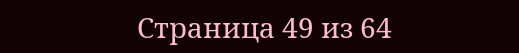Страница 49 из 64